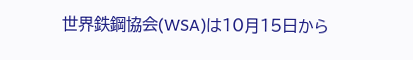世界鉄鋼協会(WSA)は10月15日から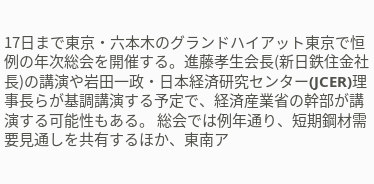17日まで東京・六本木のグランドハイアット東京で恒例の年次総会を開催する。進藤孝生会長(新日鉄住金社長)の講演や岩田一政・日本経済研究センター(JCER)理事長らが基調講演する予定で、経済産業省の幹部が講演する可能性もある。 総会では例年通り、短期鋼材需要見通しを共有するほか、東南ア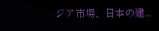ジア市場、日本の建...